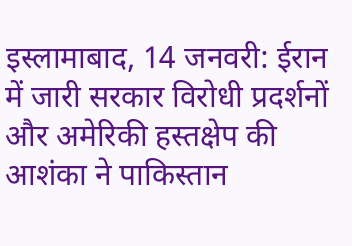इस्लामाबाद, 14 जनवरी: ईरान में जारी सरकार विरोधी प्रदर्शनों और अमेरिकी हस्तक्षेप की आशंका ने पाकिस्तान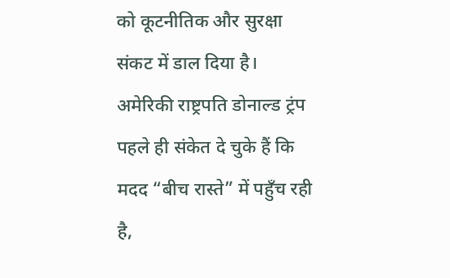को कूटनीतिक और सुरक्षा संकट में डाल दिया है। अमेरिकी राष्ट्रपति डोनाल्ड ट्रंप पहले ही संकेत दे चुके हैं कि मदद “बीच रास्ते” में पहुँच रही है,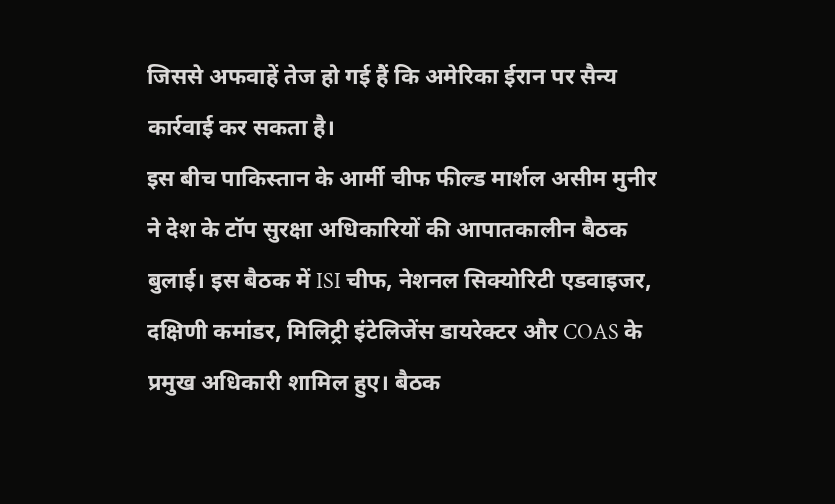जिससे अफवाहें तेज हो गई हैं कि अमेरिका ईरान पर सैन्य कार्रवाई कर सकता है।
इस बीच पाकिस्तान के आर्मी चीफ फील्ड मार्शल असीम मुनीर ने देश के टॉप सुरक्षा अधिकारियों की आपातकालीन बैठक बुलाई। इस बैठक में ISI चीफ, नेशनल सिक्योरिटी एडवाइजर, दक्षिणी कमांडर, मिलिट्री इंटेलिजेंस डायरेक्टर और COAS के प्रमुख अधिकारी शामिल हुए। बैठक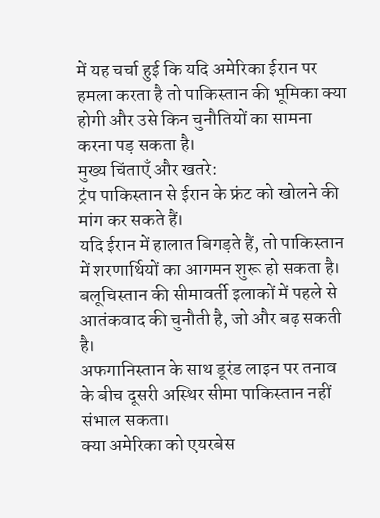में यह चर्चा हुई कि यदि अमेरिका ईरान पर हमला करता है तो पाकिस्तान की भूमिका क्या होगी और उसे किन चुनौतियों का सामना करना पड़ सकता है।
मुख्य चिंताएँ और खतरे:
ट्रंप पाकिस्तान से ईरान के फ्रंट को खोलने की मांग कर सकते हैं।
यदि ईरान में हालात बिगड़ते हैं, तो पाकिस्तान में शरणार्थियों का आगमन शुरू हो सकता है।
बलूचिस्तान की सीमावर्ती इलाकों में पहले से आतंकवाद की चुनौती है, जो और बढ़ सकती है।
अफगानिस्तान के साथ डूरंड लाइन पर तनाव के बीच दूसरी अस्थिर सीमा पाकिस्तान नहीं संभाल सकता।
क्या अमेरिका को एयरबेस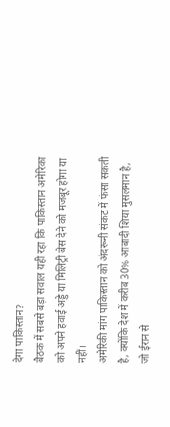देगा पाकिस्तान?
बैठक में सबसे बड़ा सवाल यही रहा कि पाकिस्तान अमेरिका को अपने हवाई अड्डे या मिलिट्री बेस देने को मजबूर होगा या नहीं।
अमेरिकी मांग पाकिस्तान को अंदरूनी संकट में फंसा सकती है, क्योंकि देश में करीब 30% आबादी शिया मुसलमान है, जो ईरान से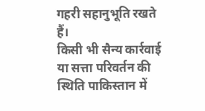गहरी सहानुभूति रखते हैं।
किसी भी सैन्य कार्रवाई या सत्ता परिवर्तन की स्थिति पाकिस्तान में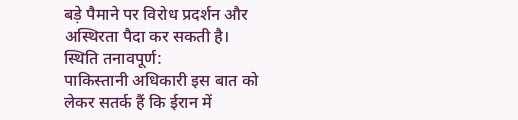बड़े पैमाने पर विरोध प्रदर्शन और अस्थिरता पैदा कर सकती है।
स्थिति तनावपूर्ण:
पाकिस्तानी अधिकारी इस बात को लेकर सतर्क हैं कि ईरान में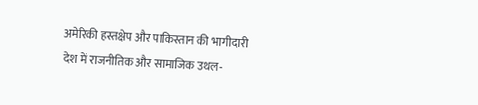अमेरिकी हस्तक्षेप और पाकिस्तान की भागीदारी देश में राजनीतिक और सामाजिक उथल-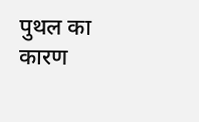पुथल का कारण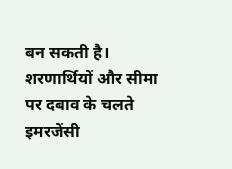बन सकती है। शरणार्थियों और सीमा पर दबाव के चलते इमरजेंसी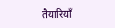तैयारियाँ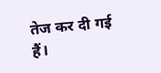तेज कर दी गई हैं।